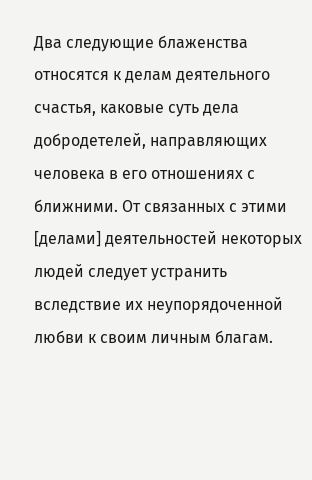Два следующие блаженства относятся к делам деятельного счастья, каковые суть дела добродетелей, направляющих человека в его отношениях с ближними. От связанных с этими [делами] деятельностей некоторых людей следует устранить вследствие их неупорядоченной любви к своим личным благам.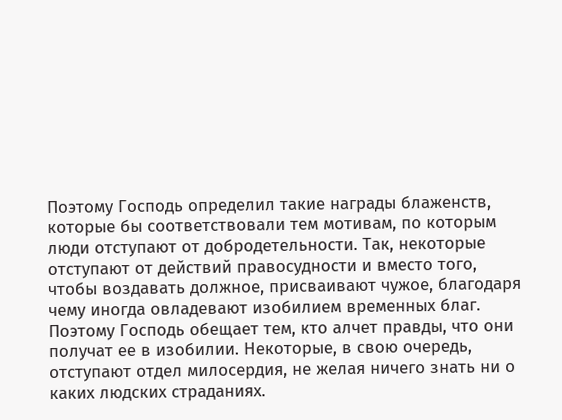Поэтому Господь определил такие награды блаженств, которые бы соответствовали тем мотивам, по которым люди отступают от добродетельности. Так, некоторые отступают от действий правосудности и вместо того, чтобы воздавать должное, присваивают чужое, благодаря чему иногда овладевают изобилием временных благ. Поэтому Господь обещает тем, кто алчет правды, что они получат ее в изобилии. Некоторые, в свою очередь, отступают отдел милосердия, не желая ничего знать ни о каких людских страданиях.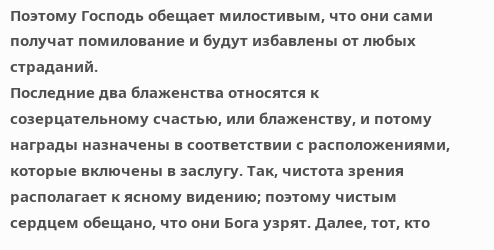Поэтому Господь обещает милостивым, что они сами получат помилование и будут избавлены от любых страданий.
Последние два блаженства относятся к созерцательному счастью, или блаженству, и потому награды назначены в соответствии с расположениями, которые включены в заслугу. Так, чистота зрения располагает к ясному видению; поэтому чистым сердцем обещано, что они Бога узрят. Далее, тот, кто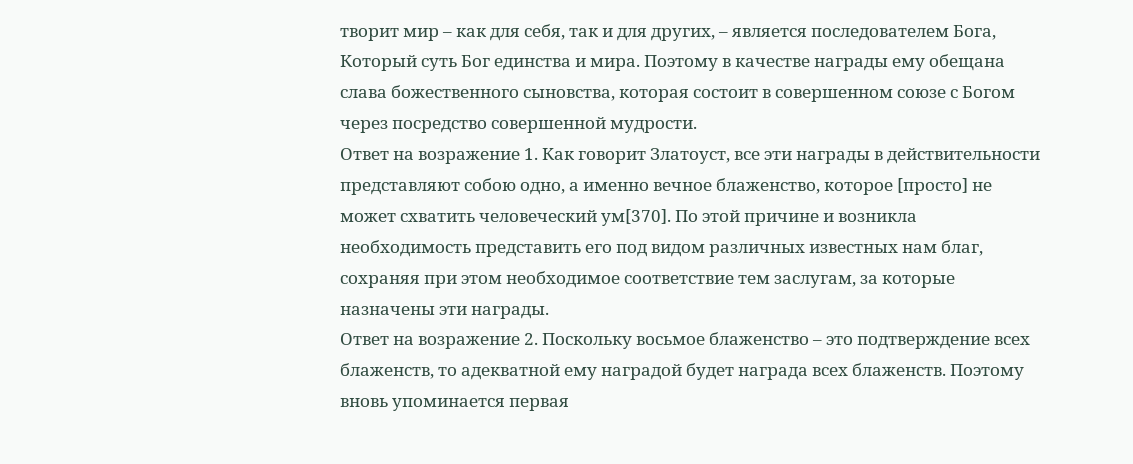творит мир – как для себя, так и для других, – является последователем Бога, Который суть Бог единства и мира. Поэтому в качестве награды ему обещана слава божественного сыновства, которая состоит в совершенном союзе с Богом через посредство совершенной мудрости.
Ответ на возражение 1. Как говорит Златоуст, все эти награды в действительности представляют собою одно, а именно вечное блаженство, которое [просто] не может схватить человеческий ум[370]. По этой причине и возникла необходимость представить его под видом различных известных нам благ, сохраняя при этом необходимое соответствие тем заслугам, за которые назначены эти награды.
Ответ на возражение 2. Поскольку восьмое блаженство – это подтверждение всех блаженств, то адекватной ему наградой будет награда всех блаженств. Поэтому вновь упоминается первая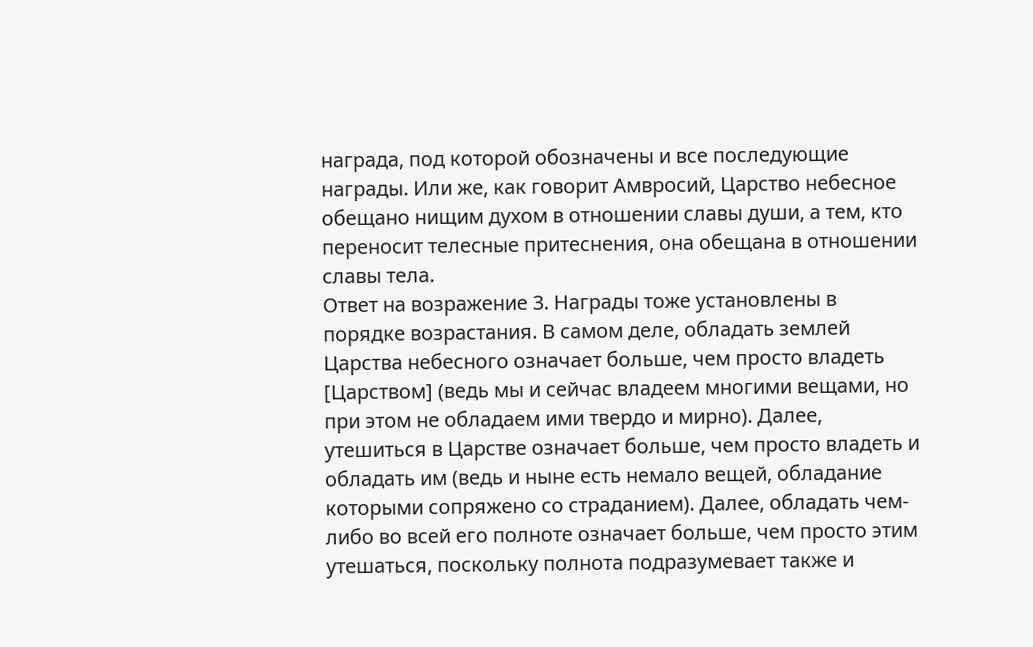награда, под которой обозначены и все последующие награды. Или же, как говорит Амвросий, Царство небесное обещано нищим духом в отношении славы души, а тем, кто переносит телесные притеснения, она обещана в отношении славы тела.
Ответ на возражение 3. Награды тоже установлены в порядке возрастания. В самом деле, обладать землей Царства небесного означает больше, чем просто владеть [Царством] (ведь мы и сейчас владеем многими вещами, но при этом не обладаем ими твердо и мирно). Далее, утешиться в Царстве означает больше, чем просто владеть и обладать им (ведь и ныне есть немало вещей, обладание которыми сопряжено со страданием). Далее, обладать чем-либо во всей его полноте означает больше, чем просто этим утешаться, поскольку полнота подразумевает также и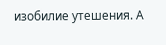изобилие утешения. А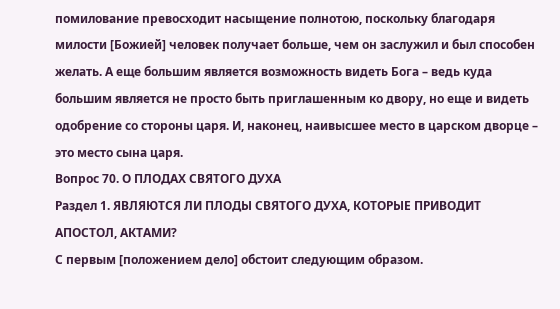помилование превосходит насыщение полнотою, поскольку благодаря милости [Божией] человек получает больше, чем он заслужил и был способен желать. А еще большим является возможность видеть Бога – ведь куда большим является не просто быть приглашенным ко двору, но еще и видеть одобрение со стороны царя. И, наконец, наивысшее место в царском дворце – это место сына царя.
Вопрос 70. О ПЛОДАХ СВЯТОГО ДУХА
Раздел 1. ЯВЛЯЮТСЯ ЛИ ПЛОДЫ СВЯТОГО ДУХА, КОТОРЫЕ ПРИВОДИТ АПОСТОЛ, АКТАМИ?
С первым [положением дело] обстоит следующим образом.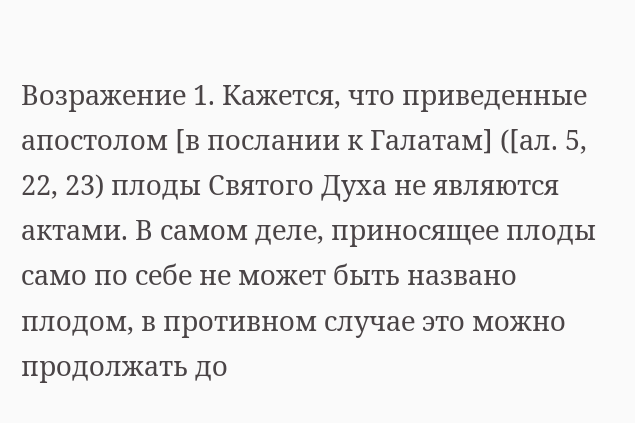Возражение 1. Кажется, что приведенные апостолом [в послании к Галатам] ([ал. 5, 22, 23) плоды Святого Духа не являются актами. В самом деле, приносящее плоды само по себе не может быть названо плодом, в противном случае это можно продолжать до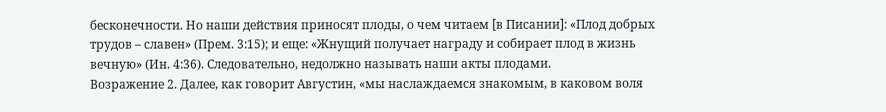бесконечности. Но наши действия приносят плоды, о чем читаем [в Писании]: «Плод добрых трудов – славен» (Прем. 3:15); и еще: «Жнущий получает награду и собирает плод в жизнь вечную» (Ин. 4:36). Следовательно, недолжно называть наши акты плодами.
Возражение 2. Далее, как говорит Августин, «мы наслаждаемся знакомым, в каковом воля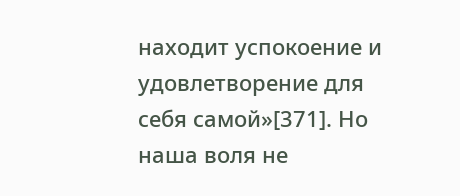находит успокоение и удовлетворение для себя самой»[371]. Но наша воля не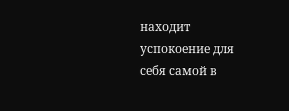находит успокоение для себя самой в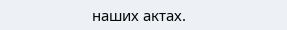наших актах.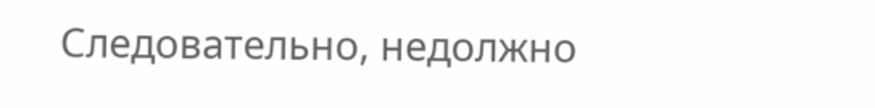Следовательно, недолжно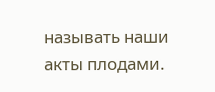называть наши акты плодами.